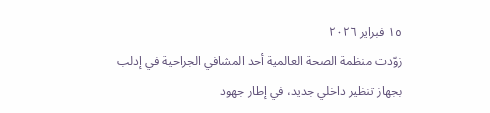١٥ فبراير ٢٠٢٦
زوّدت منظمة الصحة العالمية أحد المشافي الجراحية في إدلب بجهاز تنظير داخلي جديد، في إطار جهود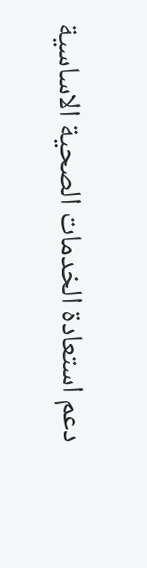دعم استعادة الخدمات الصحية الاساسية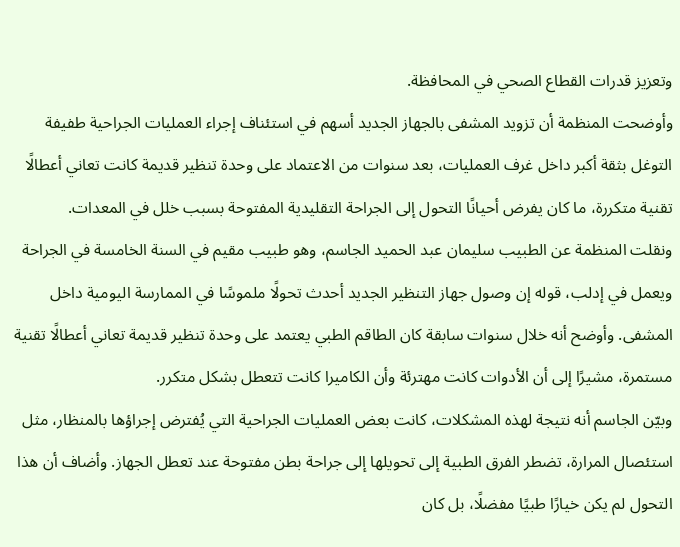وتعزيز قدرات القطاع الصحي في المحافظة.
وأوضحت المنظمة أن تزويد المشفى بالجهاز الجديد أسهم في استئناف إجراء العمليات الجراحية طفيفة التوغل بثقة أكبر داخل غرف العمليات، بعد سنوات من الاعتماد على وحدة تنظير قديمة كانت تعاني أعطالًا تقنية متكررة، ما كان يفرض أحيانًا التحول إلى الجراحة التقليدية المفتوحة بسبب خلل في المعدات.
ونقلت المنظمة عن الطبيب سليمان عبد الحميد الجاسم، وهو طبيب مقيم في السنة الخامسة في الجراحة ويعمل في إدلب، قوله إن وصول جهاز التنظير الجديد أحدث تحولًا ملموسًا في الممارسة اليومية داخل المشفى. وأوضح أنه خلال سنوات سابقة كان الطاقم الطبي يعتمد على وحدة تنظير قديمة تعاني أعطالًا تقنية مستمرة، مشيرًا إلى أن الأدوات كانت مهترئة وأن الكاميرا كانت تتعطل بشكل متكرر.
وبيّن الجاسم أنه نتيجة لهذه المشكلات، كانت بعض العمليات الجراحية التي يُفترض إجراؤها بالمنظار، مثل استئصال المرارة، تضطر الفرق الطبية إلى تحويلها إلى جراحة بطن مفتوحة عند تعطل الجهاز. وأضاف أن هذا التحول لم يكن خيارًا طبيًا مفضلًا، بل كان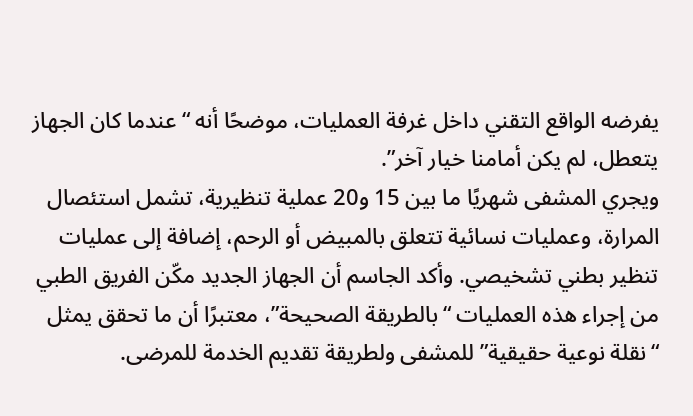يفرضه الواقع التقني داخل غرفة العمليات، موضحًا أنه “عندما كان الجهاز يتعطل، لم يكن أمامنا خيار آخر”.
ويجري المشفى شهريًا ما بين 15 و20 عملية تنظيرية، تشمل استئصال المرارة، وعمليات نسائية تتعلق بالمبيض أو الرحم، إضافة إلى عمليات تنظير بطني تشخيصي. وأكد الجاسم أن الجهاز الجديد مكّن الفريق الطبي من إجراء هذه العمليات “بالطريقة الصحيحة”، معتبرًا أن ما تحقق يمثل “نقلة نوعية حقيقية” للمشفى ولطريقة تقديم الخدمة للمرضى.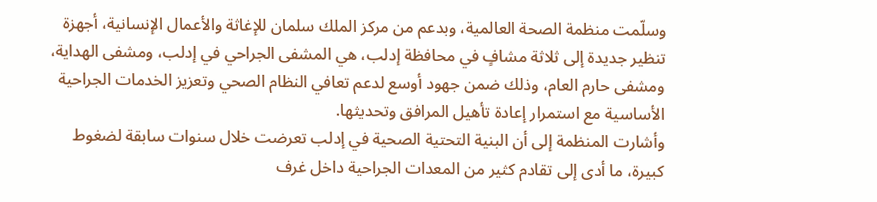وسلّمت منظمة الصحة العالمية، وبدعم من مركز الملك سلمان للإغاثة والأعمال الإنسانية، أجهزة تنظير جديدة إلى ثلاثة مشافٍ في محافظة إدلب، هي المشفى الجراحي في إدلب، ومشفى الهداية، ومشفى حارم العام، وذلك ضمن جهود أوسع لدعم تعافي النظام الصحي وتعزيز الخدمات الجراحية الأساسية مع استمرار إعادة تأهيل المرافق وتحديثها.
وأشارت المنظمة إلى أن البنية التحتية الصحية في إدلب تعرضت خلال سنوات سابقة لضغوط كبيرة، ما أدى إلى تقادم كثير من المعدات الجراحية داخل غرف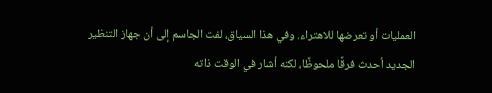العمليات أو تعرضها للاهتراء. وفي هذا السياق، لفت الجاسم إلى أن جهاز التنظير الجديد أحدث فرقًا ملحوظًا، لكنه أشار في الوقت ذاته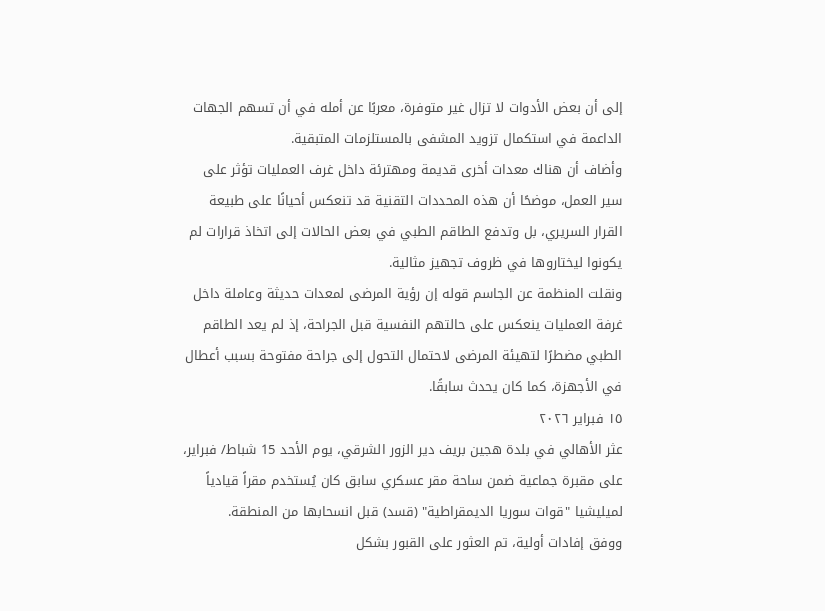إلى أن بعض الأدوات لا تزال غير متوفرة، معربًا عن أمله في أن تسهم الجهات الداعمة في استكمال تزويد المشفى بالمستلزمات المتبقية.
وأضاف أن هناك معدات أخرى قديمة ومهترئة داخل غرف العمليات تؤثر على سير العمل، موضحًا أن هذه المحددات التقنية قد تنعكس أحيانًا على طبيعة القرار السريري، بل وتدفع الطاقم الطبي في بعض الحالات إلى اتخاذ قرارات لم يكونوا ليختاروها في ظروف تجهيز مثالية.
ونقلت المنظمة عن الجاسم قوله إن رؤية المرضى لمعدات حديثة وعاملة داخل غرفة العمليات ينعكس على حالتهم النفسية قبل الجراحة، إذ لم يعد الطاقم الطبي مضطرًا لتهيئة المرضى لاحتمال التحول إلى جراحة مفتوحة بسبب أعطال في الأجهزة، كما كان يحدث سابقًا.
١٥ فبراير ٢٠٢٦
عثر الأهالي في بلدة هجين بريف دير الزور الشرقي، يوم الأحد 15 شباط/ فبراير، على مقبرة جماعية ضمن ساحة مقر عسكري سابق كان يُستخدم مقراً قيادياً لميليشيا "قوات سوريا الديمقراطية" (قسد) قبل انسحابها من المنطقة.
ووفق إفادات أولية، تم العثور على القبور بشكل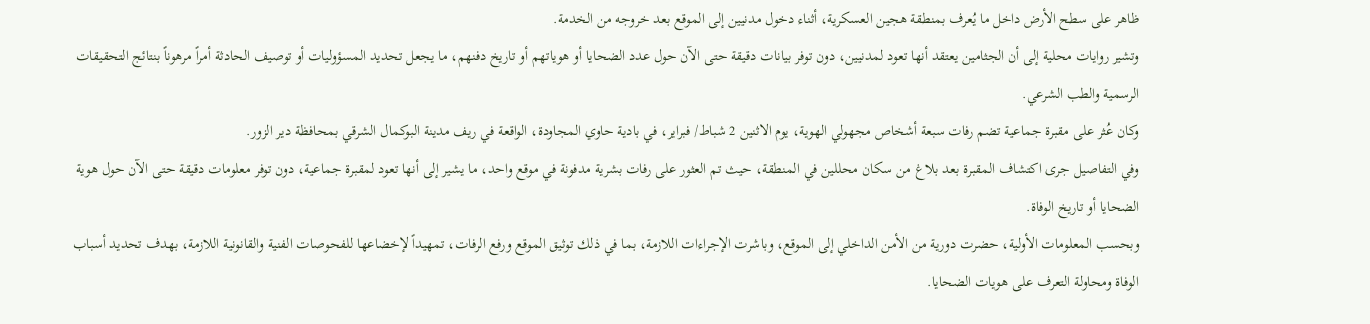ظاهر على سطح الأرض داخل ما يُعرف بمنطقة هجين العسكرية، أثناء دخول مدنيين إلى الموقع بعد خروجه من الخدمة.
وتشير روايات محلية إلى أن الجثامين يعتقد أنها تعود لمدنيين، دون توفر بيانات دقيقة حتى الآن حول عدد الضحايا أو هوياتهم أو تاريخ دفنهم، ما يجعل تحديد المسؤوليات أو توصيف الحادثة أمراً مرهوناً بنتائج التحقيقات الرسمية والطب الشرعي.
وكان عُثر على مقبرة جماعية تضم رفات سبعة أشخاص مجهولي الهوية، يوم الاثنين 2 شباط/ فبراير، في بادية حاوي المجاودة، الواقعة في ريف مدينة البوكمال الشرقي بمحافظة دير الزور.
وفي التفاصيل جرى اكتشاف المقبرة بعد بلاغ من سكان محللين في المنطقة، حيث تم العثور على رفات بشرية مدفونة في موقع واحد، ما يشير إلى أنها تعود لمقبرة جماعية، دون توفر معلومات دقيقة حتى الآن حول هوية الضحايا أو تاريخ الوفاة.
وبحسب المعلومات الأولية، حضرت دورية من الأمن الداخلي إلى الموقع، وباشرت الإجراءات اللازمة، بما في ذلك توثيق الموقع ورفع الرفات، تمهيداً لإخضاعها للفحوصات الفنية والقانونية اللازمة، بهدف تحديد أسباب الوفاة ومحاولة التعرف على هويات الضحايا.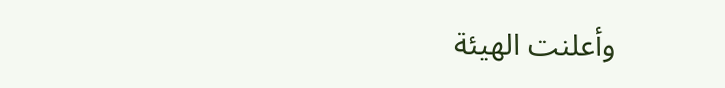وأعلنت الهيئة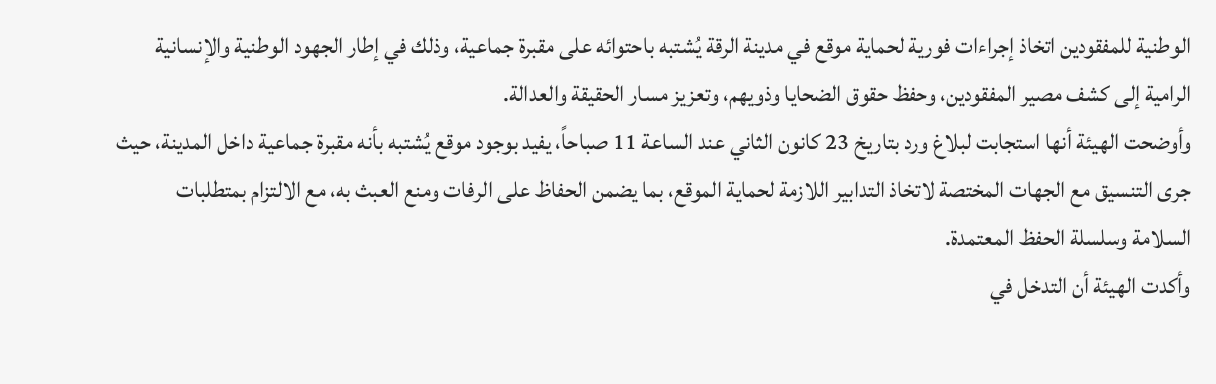الوطنية للمفقودين اتخاذ إجراءات فورية لحماية موقع في مدينة الرقة يُشتبه باحتوائه على مقبرة جماعية، وذلك في إطار الجهود الوطنية والإنسانية الرامية إلى كشف مصير المفقودين، وحفظ حقوق الضحايا وذويهم، وتعزيز مسار الحقيقة والعدالة.
وأوضحت الهيئة أنها استجابت لبلاغ ورد بتاريخ 23 كانون الثاني عند الساعة 11 صباحاً، يفيد بوجود موقع يُشتبه بأنه مقبرة جماعية داخل المدينة، حيث جرى التنسيق مع الجهات المختصة لاتخاذ التدابير اللازمة لحماية الموقع، بما يضمن الحفاظ على الرفات ومنع العبث به، مع الالتزام بمتطلبات السلامة وسلسلة الحفظ المعتمدة.
وأكدت الهيئة أن التدخل في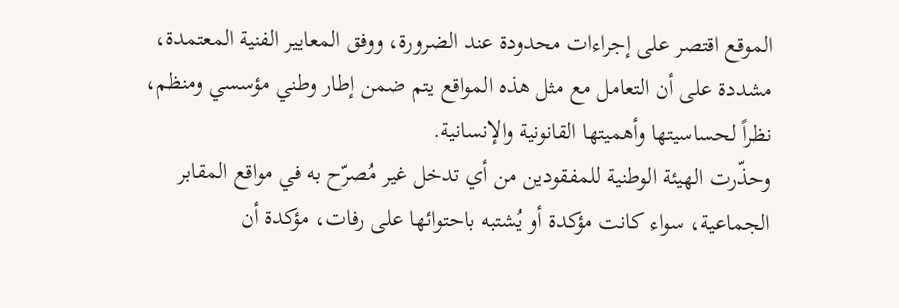الموقع اقتصر على إجراءات محدودة عند الضرورة، ووفق المعايير الفنية المعتمدة، مشددة على أن التعامل مع مثل هذه المواقع يتم ضمن إطار وطني مؤسسي ومنظم، نظراً لحساسيتها وأهميتها القانونية والإنسانية.
وحذّرت الهيئة الوطنية للمفقودين من أي تدخل غير مُصرّح به في مواقع المقابر الجماعية، سواء كانت مؤكدة أو يُشتبه باحتوائها على رفات، مؤكدة أن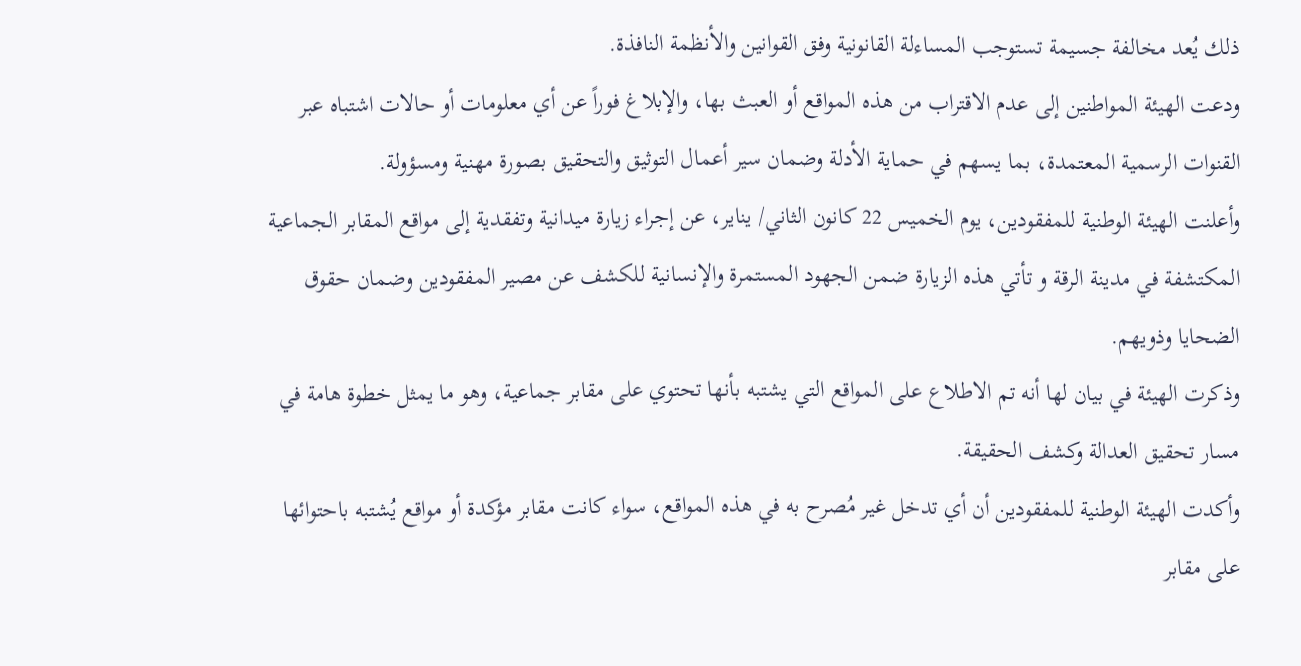ذلك يُعد مخالفة جسيمة تستوجب المساءلة القانونية وفق القوانين والأنظمة النافذة.
ودعت الهيئة المواطنين إلى عدم الاقتراب من هذه المواقع أو العبث بها، والإبلاغ فوراً عن أي معلومات أو حالات اشتباه عبر القنوات الرسمية المعتمدة، بما يسهم في حماية الأدلة وضمان سير أعمال التوثيق والتحقيق بصورة مهنية ومسؤولة.
وأعلنت الهيئة الوطنية للمفقودين، يوم الخميس 22 كانون الثاني/ يناير، عن إجراء زيارة ميدانية وتفقدية إلى مواقع المقابر الجماعية المكتشفة في مدينة الرقة و تأتي هذه الزيارة ضمن الجهود المستمرة والإنسانية للكشف عن مصير المفقودين وضمان حقوق الضحايا وذويهم.
وذكرت الهيئة في بيان لها أنه تم الاطلاع على المواقع التي يشتبه بأنها تحتوي على مقابر جماعية، وهو ما يمثل خطوة هامة في مسار تحقيق العدالة وكشف الحقيقة.
وأكدت الهيئة الوطنية للمفقودين أن أي تدخل غير مُصرح به في هذه المواقع، سواء كانت مقابر مؤكدة أو مواقع يُشتبه باحتوائها على مقابر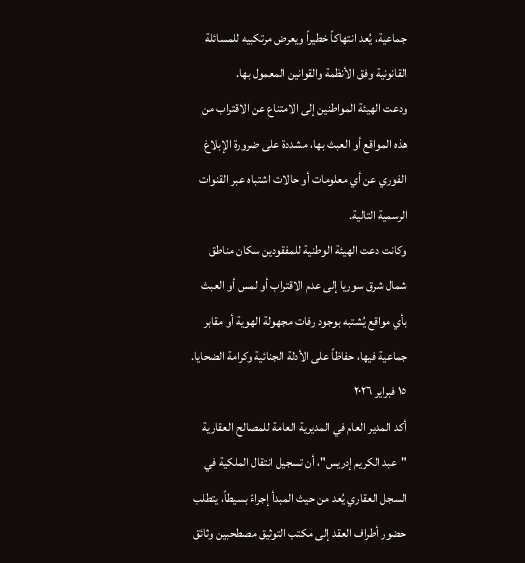جماعية، يُعد انتهاكاً خطيراً ويعرض مرتكبيه للمسائلة القانونية وفق الأنظمة والقوانين المعمول بها.
ودعت الهيئة المواطنين إلى الامتناع عن الاقتراب من هذه المواقع أو العبث بها، مشددة على ضرورة الإبلاغ الفوري عن أي معلومات أو حالات اشتباه عبر القنوات الرسمية التالية.
وكانت دعت الهيئة الوطنية للمفقودين سكان مناطق شمال شرق سوريا إلى عدم الاقتراب أو لمس أو العبث بأي مواقع يُشتبه بوجود رفات مجهولة الهوية أو مقابر جماعية فيها، حفاظاً على الأدلة الجنائية وكرامة الضحايا.
١٥ فبراير ٢٠٢٦
أكد المدير العام في المديرية العامة للمصالح العقارية "عبد الكريم إدريس"، أن تسجيل انتقال الملكية في السجل العقاري يُعد من حيث المبدأ إجراءً بسيطاً، يتطلب حضور أطراف العقد إلى مكتب التوثيق مصطحبين وثائق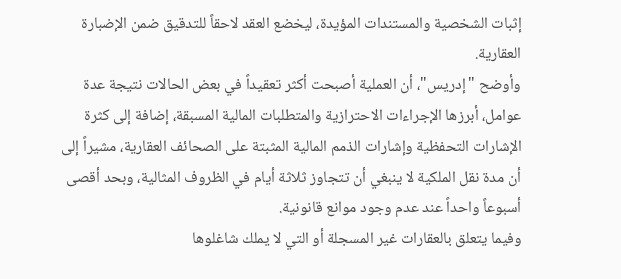إثبات الشخصية والمستندات المؤيدة، ليخضع العقد لاحقاً للتدقيق ضمن الإضبارة العقارية.
وأوضح "إدريس"، أن العملية أصبحت أكثر تعقيداً في بعض الحالات نتيجة عدة عوامل، أبرزها الإجراءات الاحترازية والمتطلبات المالية المسبقة، إضافة إلى كثرة الإشارات التحفظية وإشارات الذمم المالية المثبتة على الصحائف العقارية، مشيراً إلى أن مدة نقل الملكية لا ينبغي أن تتجاوز ثلاثة أيام في الظروف المثالية، وبحد أقصى أسبوعاً واحداً عند عدم وجود موانع قانونية.
وفيما يتعلق بالعقارات غير المسجلة أو التي لا يملك شاغلوها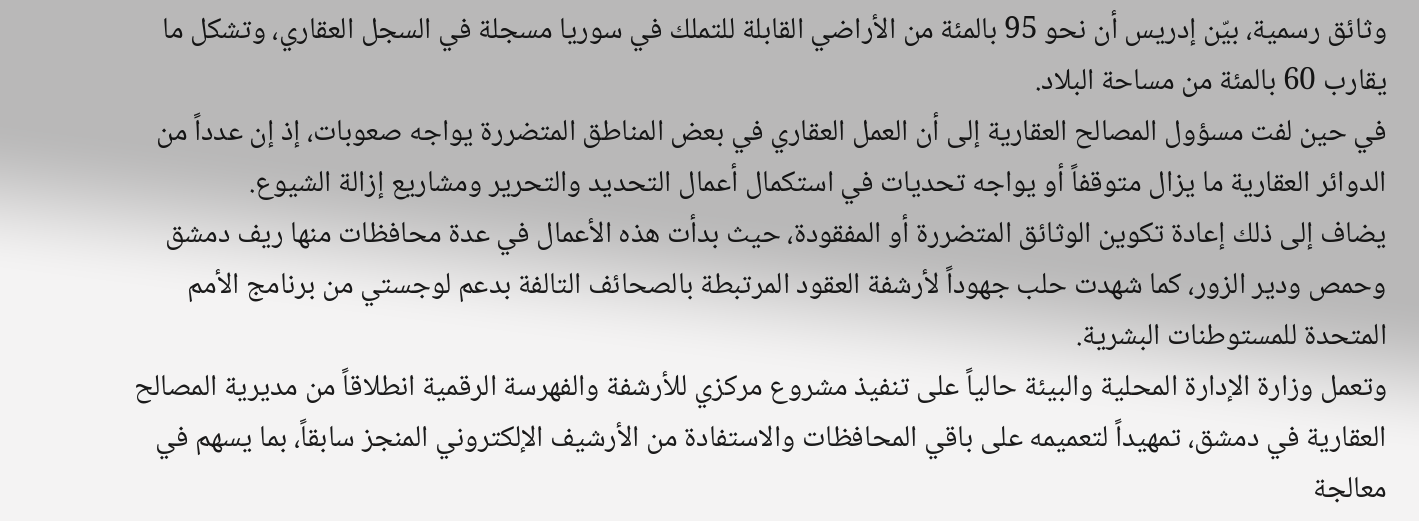وثائق رسمية، بيّن إدريس أن نحو 95 بالمئة من الأراضي القابلة للتملك في سوريا مسجلة في السجل العقاري، وتشكل ما يقارب 60 بالمئة من مساحة البلاد.
في حين لفت مسؤول المصالح العقارية إلى أن العمل العقاري في بعض المناطق المتضررة يواجه صعوبات، إذ إن عدداً من الدوائر العقارية ما يزال متوقفاً أو يواجه تحديات في استكمال أعمال التحديد والتحرير ومشاريع إزالة الشيوع.
يضاف إلى ذلك إعادة تكوين الوثائق المتضررة أو المفقودة، حيث بدأت هذه الأعمال في عدة محافظات منها ريف دمشق وحمص ودير الزور، كما شهدت حلب جهوداً لأرشفة العقود المرتبطة بالصحائف التالفة بدعم لوجستي من برنامج الأمم المتحدة للمستوطنات البشرية.
وتعمل وزارة الإدارة المحلية والبيئة حالياً على تنفيذ مشروع مركزي للأرشفة والفهرسة الرقمية انطلاقاً من مديرية المصالح العقارية في دمشق، تمهيداً لتعميمه على باقي المحافظات والاستفادة من الأرشيف الإلكتروني المنجز سابقاً، بما يسهم في معالجة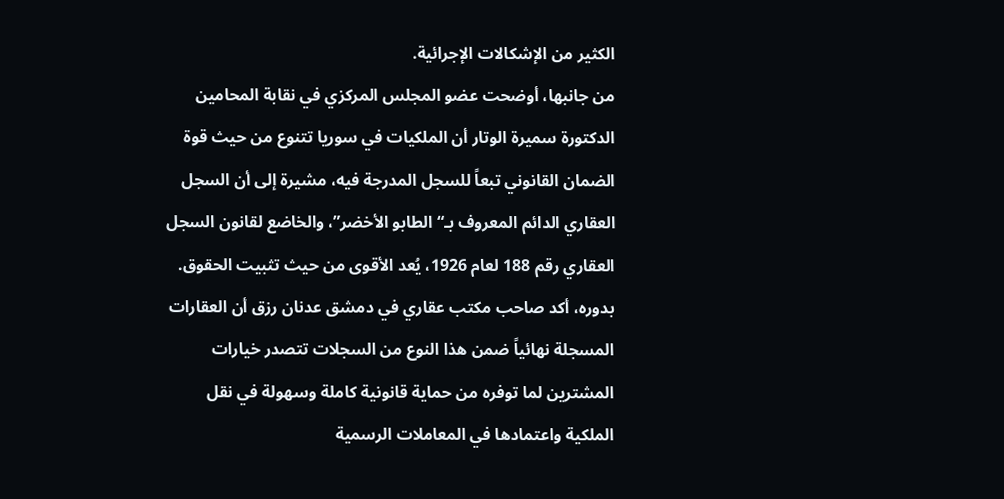الكثير من الإشكالات الإجرائية.
من جانبها، أوضحت عضو المجلس المركزي في نقابة المحامين الدكتورة سميرة الوتار أن الملكيات في سوريا تتنوع من حيث قوة الضمان القانوني تبعاً للسجل المدرجة فيه، مشيرة إلى أن السجل العقاري الدائم المعروف بـ“الطابو الأخضر”، والخاضع لقانون السجل العقاري رقم 188 لعام 1926، يُعد الأقوى من حيث تثبيت الحقوق.
بدوره، أكد صاحب مكتب عقاري في دمشق عدنان رزق أن العقارات المسجلة نهائياً ضمن هذا النوع من السجلات تتصدر خيارات المشترين لما توفره من حماية قانونية كاملة وسهولة في نقل الملكية واعتمادها في المعاملات الرسمية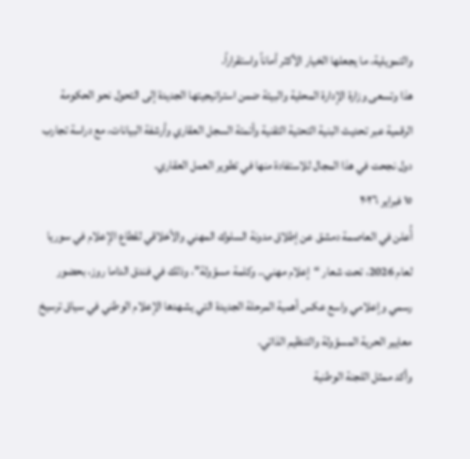والتمويلية، ما يجعلها الخيار الأكثر أماناً واستقراراً.
هذا وتسعى وزارة الإدارة المحلية والبيئة ضمن استراتيجيتها الجديدة إلى التحول نحو الحكومة الرقمية عبر تحديث البنية التحتية التقنية وأتمتة السجل العقاري وأرشفة البيانات، مع دراسة تجارب دول نجحت في هذا المجال للاستفادة منها في تطوير العمل العقاري.
١٥ فبراير ٢٠٢٦
أُعلن في العاصمة دمشق عن إطلاق مدونة السلوك المهني والأخلاقي لقطاع الإعلام في سوريا لعام 2026، تحت شعار “إعلام مهني.. وكلمة مسؤولة”، وذلك في فندق الداما روز، بحضور رسمي وإعلامي واسع عكس أهمية المرحلة الجديدة التي يشهدها الإعلام الوطني في سياق ترسيخ معايير الحرية المسؤولة والتنظيم الذاتي.
وأكد ممثل اللجنة الوطنية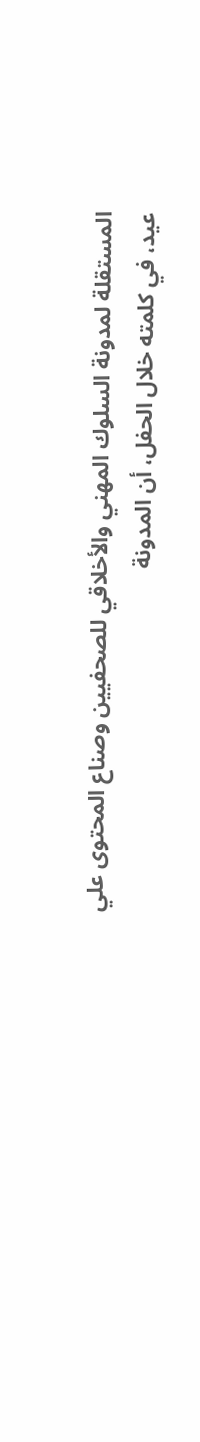المستقلة لمدونة السلوك المهني والأخلاقي للصحفيين وصناع المحتوى علي عيد، في كلمته خلال الحفل، أن المدونة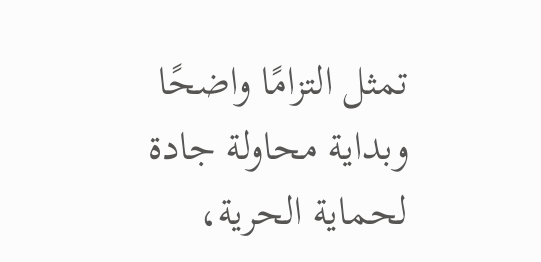تمثل التزامًا واضحًا وبداية محاولة جادة لحماية الحرية،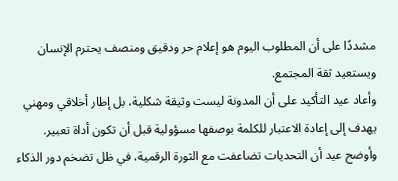مشددًا على أن المطلوب اليوم هو إعلام حر ودقيق ومنصف يحترم الإنسان ويستعيد ثقة المجتمع.
وأعاد عيد التأكيد على أن المدونة ليست وثيقة شكلية، بل إطار أخلاقي ومهني يهدف إلى إعادة الاعتبار للكلمة بوصفها مسؤولية قبل أن تكون أداة تعبير.
وأوضح عيد أن التحديات تضاعفت مع الثورة الرقمية، في ظل تضخم دور الذكاء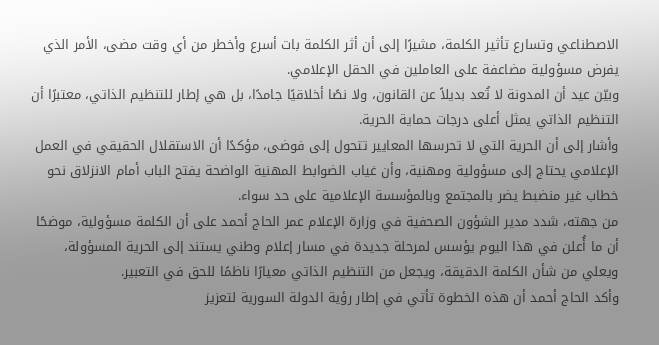الاصطناعي وتسارع تأثير الكلمة، مشيرًا إلى أن أثر الكلمة بات أسرع وأخطر من أي وقت مضى، الأمر الذي يفرض مسؤولية مضاعفة على العاملين في الحقل الإعلامي.
وبيّن عيد أن المدونة لا تُعد بديلاً عن القانون، ولا نصًا أخلاقيًا جامدًا، بل هي إطار للتنظيم الذاتي، معتبرًا أن التنظيم الذاتي يمثل أعلى درجات حماية الحرية.
وأشار إلى أن الحرية التي لا تحرسها المعايير تتحول إلى فوضى، مؤكدًا أن الاستقلال الحقيقي في العمل الإعلامي يحتاج إلى مسؤولية ومهنية، وأن غياب الضوابط المهنية الواضحة يفتح الباب أمام الانزلاق نحو خطاب غير منضبط يضر بالمجتمع وبالمؤسسة الإعلامية على حد سواء.
من جهته، شدد مدير الشؤون الصحفية في وزارة الإعلام عمر الحاج أحمد على أن الكلمة مسؤولية، موضحًا أن ما أُعلن في هذا اليوم يؤسس لمرحلة جديدة في مسار إعلام وطني يستند إلى الحرية المسؤولة، ويعلي من شأن الكلمة الدقيقة، ويجعل من التنظيم الذاتي معيارًا ناظمًا للحق في التعبير.
وأكد الحاج أحمد أن هذه الخطوة تأتي في إطار رؤية الدولة السورية لتعزيز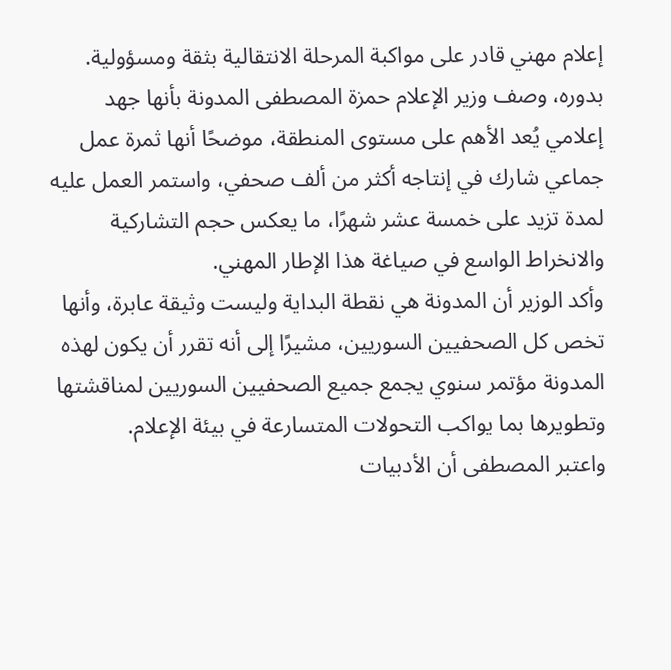إعلام مهني قادر على مواكبة المرحلة الانتقالية بثقة ومسؤولية.
بدوره، وصف وزير الإعلام حمزة المصطفى المدونة بأنها جهد إعلامي يُعد الأهم على مستوى المنطقة، موضحًا أنها ثمرة عمل جماعي شارك في إنتاجه أكثر من ألف صحفي، واستمر العمل عليه لمدة تزيد على خمسة عشر شهرًا، ما يعكس حجم التشاركية والانخراط الواسع في صياغة هذا الإطار المهني.
وأكد الوزير أن المدونة هي نقطة البداية وليست وثيقة عابرة، وأنها تخص كل الصحفيين السوريين، مشيرًا إلى أنه تقرر أن يكون لهذه المدونة مؤتمر سنوي يجمع جميع الصحفيين السوريين لمناقشتها وتطويرها بما يواكب التحولات المتسارعة في بيئة الإعلام.
واعتبر المصطفى أن الأدبيات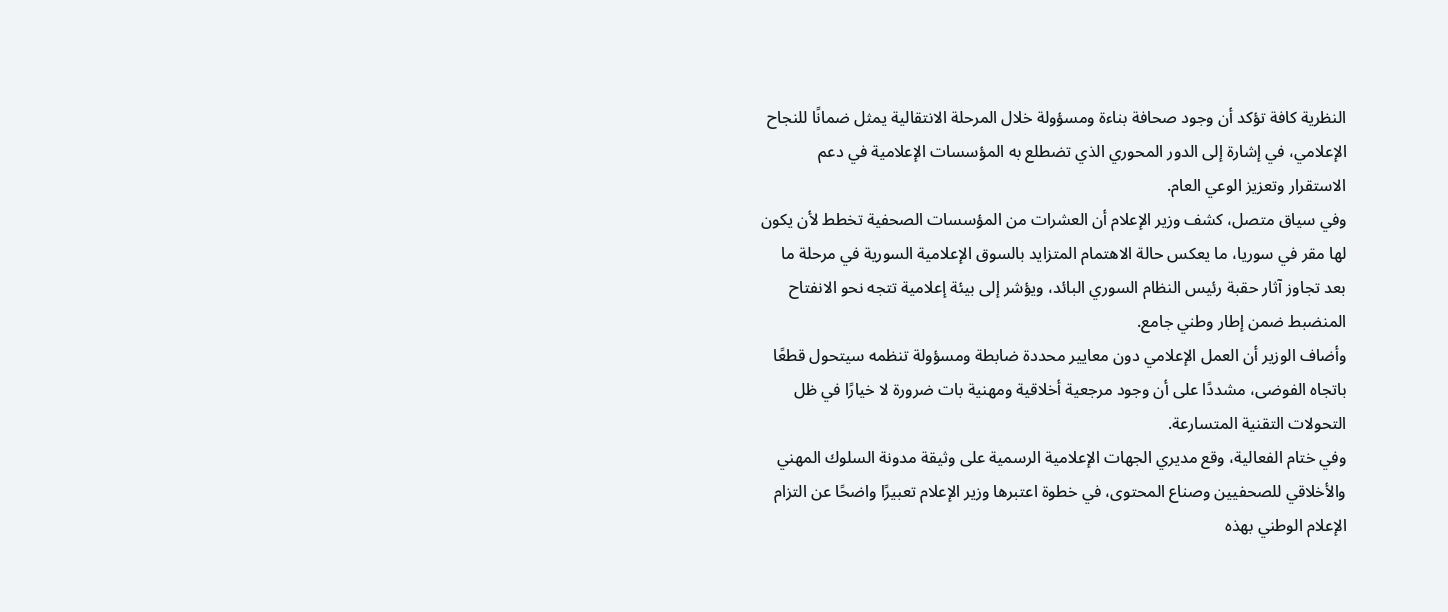النظرية كافة تؤكد أن وجود صحافة بناءة ومسؤولة خلال المرحلة الانتقالية يمثل ضمانًا للنجاح الإعلامي، في إشارة إلى الدور المحوري الذي تضطلع به المؤسسات الإعلامية في دعم الاستقرار وتعزيز الوعي العام.
وفي سياق متصل، كشف وزير الإعلام أن العشرات من المؤسسات الصحفية تخطط لأن يكون لها مقر في سوريا، ما يعكس حالة الاهتمام المتزايد بالسوق الإعلامية السورية في مرحلة ما بعد تجاوز آثار حقبة رئيس النظام السوري البائد، ويؤشر إلى بيئة إعلامية تتجه نحو الانفتاح المنضبط ضمن إطار وطني جامع.
وأضاف الوزير أن العمل الإعلامي دون معايير محددة ضابطة ومسؤولة تنظمه سيتحول قطعًا باتجاه الفوضى، مشددًا على أن وجود مرجعية أخلاقية ومهنية بات ضرورة لا خيارًا في ظل التحولات التقنية المتسارعة.
وفي ختام الفعالية، وقع مديري الجهات الإعلامية الرسمية على وثيقة مدونة السلوك المهني والأخلاقي للصحفيين وصناع المحتوى، في خطوة اعتبرها وزير الإعلام تعبيرًا واضحًا عن التزام الإعلام الوطني بهذه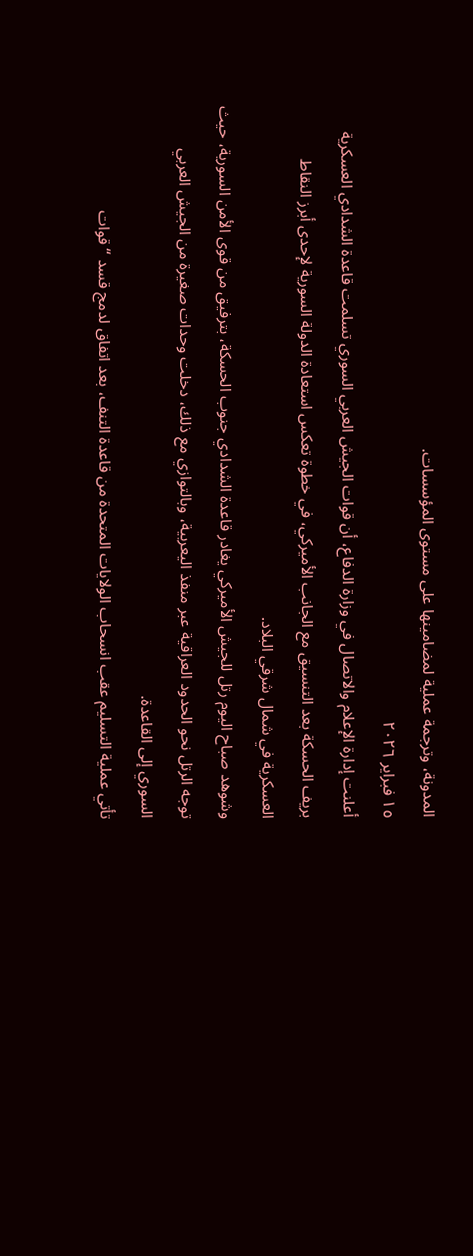المدونة، وترجمة عملية لمضامينها على مستوى المؤسسات.
١٥ فبراير ٢٠٢٦
أعلنت إدارة الإعلام والاتصال في وزارة الدفاع، أن قوات الجيش العربي السوري تسلمت قاعدة الشدادي العسكرية بريف الحسكة بعد التنسيق مع الجانب الأميركي، في خطوة تعكس استعادة الدولة السورية لإحدى أبرز النقاط العسكرية في شمال شرقي البلاد.
وشوهد صباح اليوم رتل للجيش الأميركي يغادر قاعدة الشدادي جنوب الحسكة، بترفيق من قوى الأمن السورية، حيث توجه الرتل نحو الحدود العراقية عبر منفذ اليعربية، وبالتوازي مع ذلك، دخلت وحدات صغيرة من الجيش العربي السوري إلى القاعدة.
تأتي عملية التسليم عقب انسحاب الولايات المتحدة من قاعدة التنف، بعد اتفاق لدمج قسد “قوات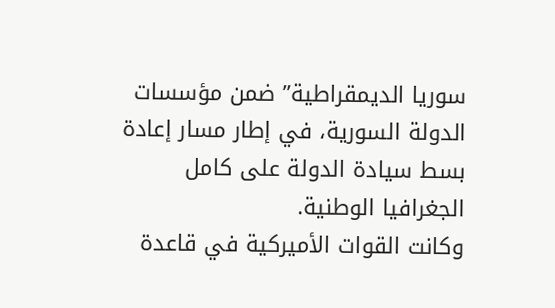سوريا الديمقراطية” ضمن مؤسسات الدولة السورية، في إطار مسار إعادة بسط سيادة الدولة على كامل الجغرافيا الوطنية.
وكانت القوات الأميركية في قاعدة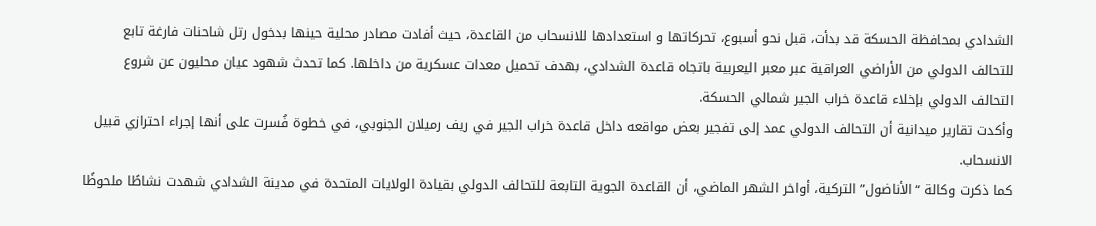الشدادي بمحافظة الحسكة قد بدأت، قبل نحو أسبوع، تحركاتها و استعدادها للانسحاب من القاعدة، حيث أفادت مصادر محلية حينها بدخول رتل شاحنات فارغة تابع للتحالف الدولي من الأراضي العراقية عبر معبر اليعربية باتجاه قاعدة الشدادي، بهدف تحميل معدات عسكرية من داخلها. كما تحدث شهود عيان محليون عن شروع التحالف الدولي بإخلاء قاعدة خراب الجير شمالي الحسكة.
وأكدت تقارير ميدانية أن التحالف الدولي عمد إلى تفجير بعض مواقعه داخل قاعدة خراب الجير في ريف رميلان الجنوبي، في خطوة فُسرت على أنها إجراء احترازي قبيل الانسحاب.
كما ذكرت وكالة “الأناضول” التركية، أواخر الشهر الماضي، أن القاعدة الجوية التابعة للتحالف الدولي بقيادة الولايات المتحدة في مدينة الشدادي شهدت نشاطًا ملحوظًا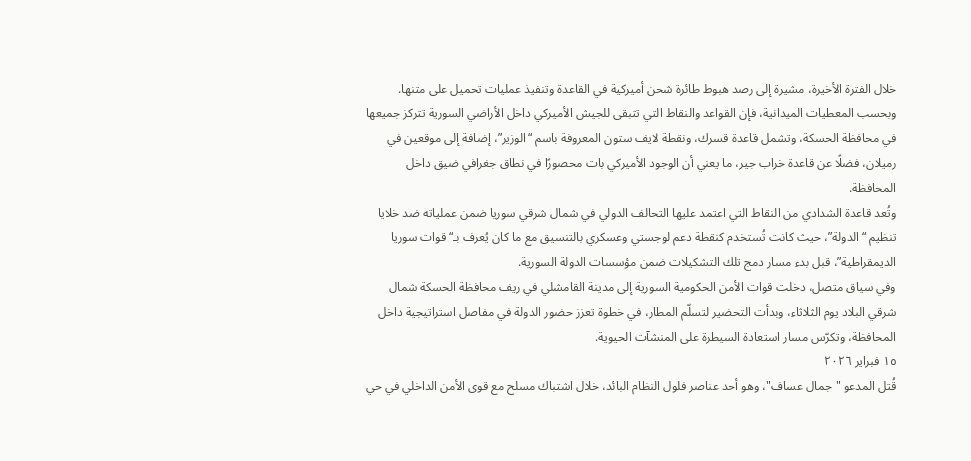خلال الفترة الأخيرة، مشيرة إلى رصد هبوط طائرة شحن أميركية في القاعدة وتنفيذ عمليات تحميل على متنها.
وبحسب المعطيات الميدانية، فإن القواعد والنقاط التي تتبقى للجيش الأميركي داخل الأراضي السورية تتركز جميعها في محافظة الحسكة، وتشمل قاعدة قسرك، ونقطة لايف ستون المعروفة باسم “الوزير”، إضافة إلى موقعين في رميلان، فضلًا عن قاعدة خراب جير، ما يعني أن الوجود الأميركي بات محصورًا في نطاق جغرافي ضيق داخل المحافظة.
وتُعد قاعدة الشدادي من النقاط التي اعتمد عليها التحالف الدولي في شمال شرقي سوريا ضمن عملياته ضد خلايا تنظيم “الدولة”، حيث كانت تُستخدم كنقطة دعم لوجستي وعسكري بالتنسيق مع ما كان يُعرف بـ“قوات سوريا الديمقراطية”، قبل بدء مسار دمج تلك التشكيلات ضمن مؤسسات الدولة السورية.
وفي سياق متصل، دخلت قوات الأمن الحكومية السورية إلى مدينة القامشلي في ريف محافظة الحسكة شمال شرقي البلاد يوم الثلاثاء، وبدأت التحضير لتسلّم المطار، في خطوة تعزز حضور الدولة في مفاصل استراتيجية داخل المحافظة، وتكرّس مسار استعادة السيطرة على المنشآت الحيوية.
١٥ فبراير ٢٠٢٦
قُتل المدعو "جمال عساف"، وهو أحد عناصر فلول النظام البائد، خلال اشتباك مسلح مع قوى الأمن الداخلي في حي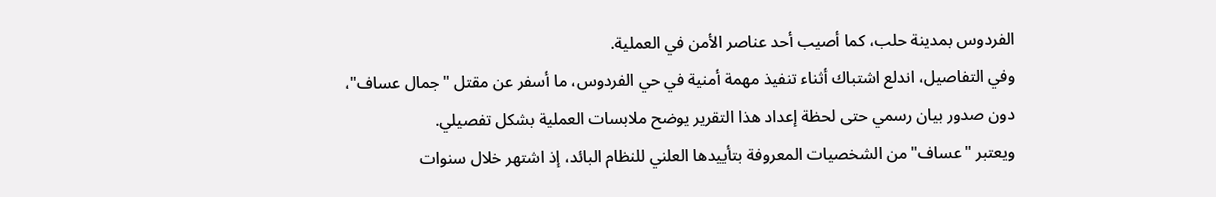الفردوس بمدينة حلب، كما أصيب أحد عناصر الأمن في العملية.
وفي التفاصيل، اندلع اشتباك أثناء تنفيذ مهمة أمنية في حي الفردوس، ما أسفر عن مقتل "جمال عساف"، دون صدور بيان رسمي حتى لحظة إعداد هذا التقرير يوضح ملابسات العملية بشكل تفصيلي.
ويعتبر "عساف" من الشخصيات المعروفة بتأييدها العلني للنظام البائد، إذ اشتهر خلال سنوات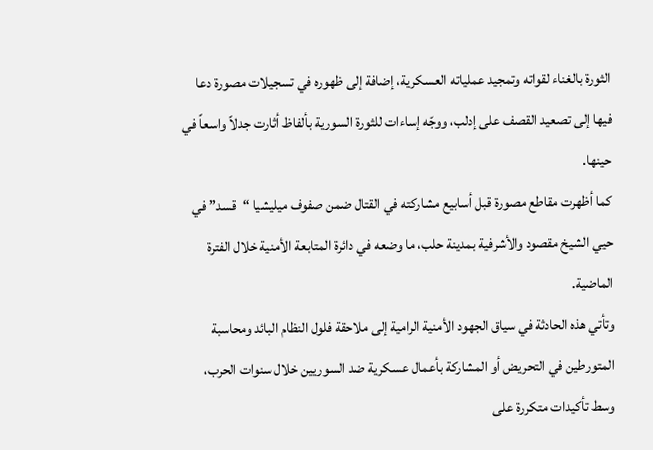الثورة بالغناء لقواته وتمجيد عملياته العسكرية، إضافة إلى ظهوره في تسجيلات مصورة دعا فيها إلى تصعيد القصف على إدلب، ووجّه إساءات للثورة السورية بألفاظ أثارت جدلاً واسعاً في حينها.
كما أظهرت مقاطع مصورة قبل أسابيع مشاركته في القتال ضمن صفوف ميليشيا “قسد” في حيي الشيخ مقصود والأشرفية بمدينة حلب، ما وضعه في دائرة المتابعة الأمنية خلال الفترة الماضية.
وتأتي هذه الحادثة في سياق الجهود الأمنية الرامية إلى ملاحقة فلول النظام البائد ومحاسبة المتورطين في التحريض أو المشاركة بأعمال عسكرية ضد السوريين خلال سنوات الحرب، وسط تأكيدات متكررة على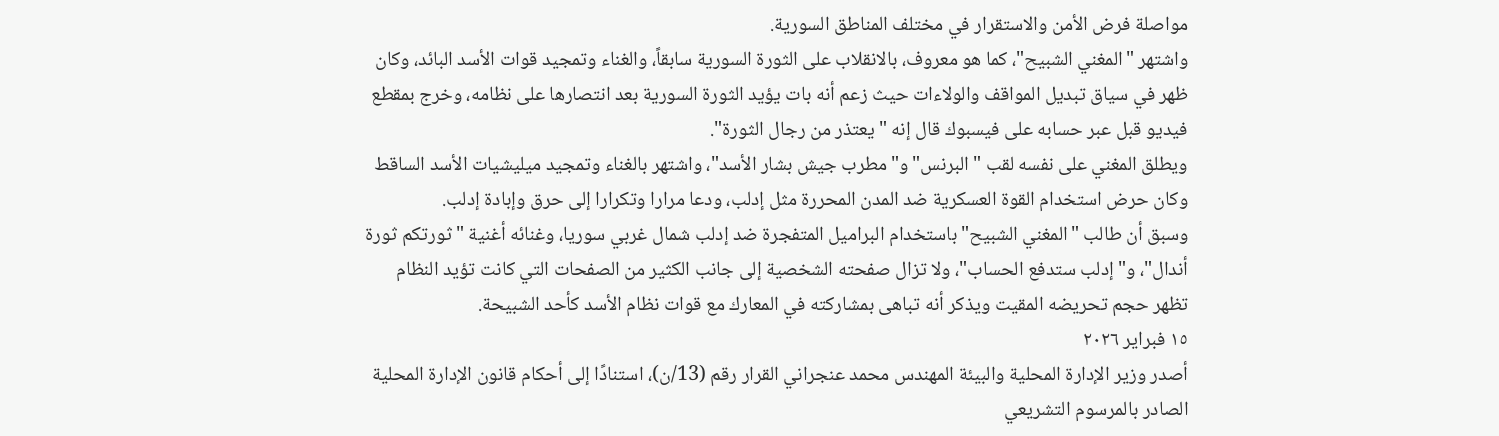مواصلة فرض الأمن والاستقرار في مختلف المناطق السورية.
واشتهر "المغني الشبيح"، كما هو معروف، بالانقلاب على الثورة السورية سابقاً، والغناء وتمجيد قوات الأسد البائد، وكان ظهر في سياق تبديل المواقف والولاءات حيث زعم أنه بات يؤيد الثورة السورية بعد انتصارها على نظامه، وخرج بمقطع فيديو قبل عبر حسابه على فيسبوك قال إنه "يعتذر من رجال الثورة".
ويطلق المغني على نفسه لقب "البرنس" و"مطرب جيش بشار الأسد"، واشتهر بالغناء وتمجيد ميليشيات الأسد الساقط وكان حرض استخدام القوة العسكرية ضد المدن المحررة مثل إدلب، ودعا مرارا وتكرارا إلى حرق وإبادة إدلب.
وسبق أن طالب "المغني الشبيح" باستخدام البراميل المتفجرة ضد إدلب شمال غربي سوريا، وغنائه أغنية "ثورتكم ثورة أندال"، و"إدلب ستدفع الحساب"، ولا تزال صفحته الشخصية إلى جانب الكثير من الصفحات التي كانت تؤيد النظام تظهر حجم تحريضه المقيت ويذكر أنه تباهى بمشاركته في المعارك مع قوات نظام الأسد كأحد الشبيحة.
١٥ فبراير ٢٠٢٦
أصدر وزير الإدارة المحلية والبيئة المهندس محمد عنجراني القرار رقم (13/ن)، استنادًا إلى أحكام قانون الإدارة المحلية الصادر بالمرسوم التشريعي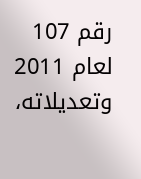رقم 107 لعام 2011 وتعديلاته،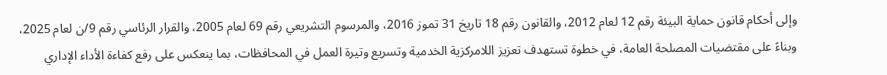وإلى أحكام قانون حماية البيئة رقم 12 لعام 2012، والقانون رقم 18 تاريخ 31 تموز 2016، والمرسوم التشريعي رقم 69 لعام 2005، والقرار الرئاسي رقم 9/ن لعام 2025، وبناءً على مقتضيات المصلحة العامة، في خطوة تستهدف تعزيز اللامركزية الخدمية وتسريع وتيرة العمل في المحافظات، بما ينعكس على رفع كفاءة الأداء الإداري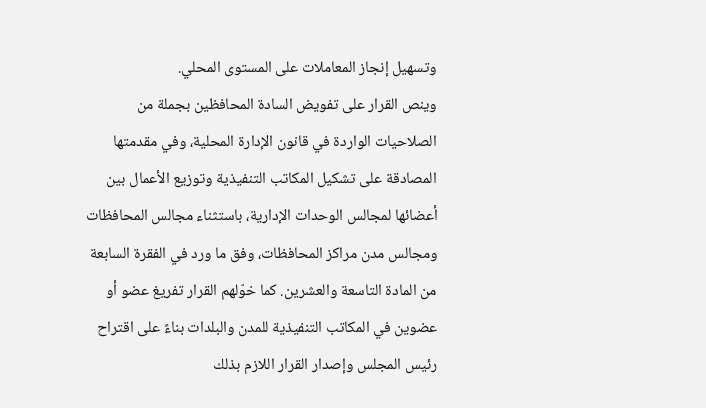وتسهيل إنجاز المعاملات على المستوى المحلي.
وينص القرار على تفويض السادة المحافظين بجملة من الصلاحيات الواردة في قانون الإدارة المحلية، وفي مقدمتها المصادقة على تشكيل المكاتب التنفيذية وتوزيع الأعمال بين أعضائها لمجالس الوحدات الإدارية، باستثناء مجالس المحافظات ومجالس مدن مراكز المحافظات، وفق ما ورد في الفقرة السابعة من المادة التاسعة والعشرين. كما خوّلهم القرار تفريغ عضو أو عضوين في المكاتب التنفيذية للمدن والبلدات بناءً على اقتراح رئيس المجلس وإصدار القرار اللازم بذلك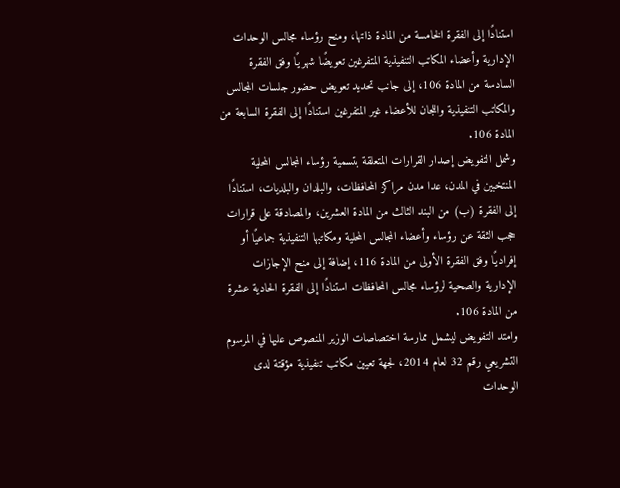استنادًا إلى الفقرة الخامسة من المادة ذاتها، ومنح رؤساء مجالس الوحدات الإدارية وأعضاء المكاتب التنفيذية المتفرغين تعويضًا شهريًا وفق الفقرة السادسة من المادة 106، إلى جانب تحديد تعويض حضور جلسات المجالس والمكاتب التنفيذية واللجان للأعضاء غير المتفرغين استنادًا إلى الفقرة السابعة من المادة 106.
وشمل التفويض إصدار القرارات المتعلقة بتسمية رؤساء المجالس المحلية المنتخبين في المدن، عدا مدن مراكز المحافظات، والبلدان والبلديات، استنادًا إلى الفقرة (ب) من البند الثالث من المادة العشرين، والمصادقة على قرارات حجب الثقة عن رؤساء وأعضاء المجالس المحلية ومكاتبها التنفيذية جماعيًا أو إفراديًا وفق الفقرة الأولى من المادة 116، إضافة إلى منح الإجازات الإدارية والصحية لرؤساء مجالس المحافظات استنادًا إلى الفقرة الحادية عشرة من المادة 106.
وامتد التفويض ليشمل ممارسة اختصاصات الوزير المنصوص عليها في المرسوم التشريعي رقم 32 لعام 2014، لجهة تعيين مكاتب تنفيذية مؤقتة لدى الوحدات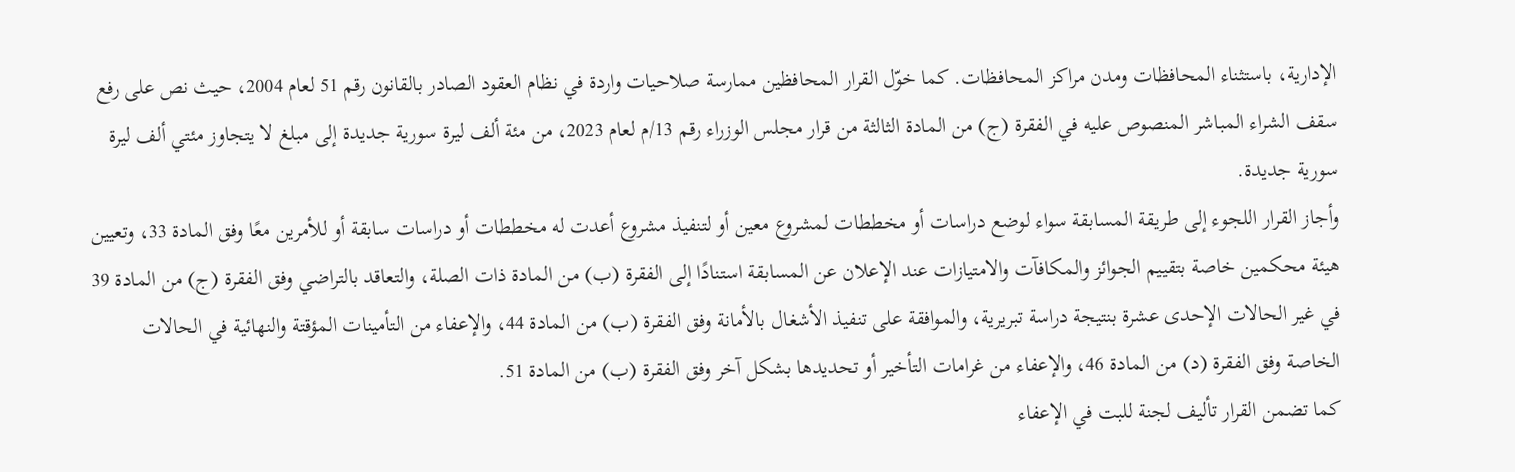الإدارية، باستثناء المحافظات ومدن مراكز المحافظات. كما خوّل القرار المحافظين ممارسة صلاحيات واردة في نظام العقود الصادر بالقانون رقم 51 لعام 2004، حيث نص على رفع سقف الشراء المباشر المنصوص عليه في الفقرة (ج) من المادة الثالثة من قرار مجلس الوزراء رقم 13/م لعام 2023، من مئة ألف ليرة سورية جديدة إلى مبلغ لا يتجاوز مئتي ألف ليرة سورية جديدة.
وأجاز القرار اللجوء إلى طريقة المسابقة سواء لوضع دراسات أو مخططات لمشروع معين أو لتنفيذ مشروع أعدت له مخططات أو دراسات سابقة أو للأمرين معًا وفق المادة 33، وتعيين هيئة محكمين خاصة بتقييم الجوائز والمكافآت والامتيازات عند الإعلان عن المسابقة استنادًا إلى الفقرة (ب) من المادة ذات الصلة، والتعاقد بالتراضي وفق الفقرة (ج) من المادة 39 في غير الحالات الإحدى عشرة بنتيجة دراسة تبريرية، والموافقة على تنفيذ الأشغال بالأمانة وفق الفقرة (ب) من المادة 44، والإعفاء من التأمينات المؤقتة والنهائية في الحالات الخاصة وفق الفقرة (د) من المادة 46، والإعفاء من غرامات التأخير أو تحديدها بشكل آخر وفق الفقرة (ب) من المادة 51.
كما تضمن القرار تأليف لجنة للبت في الإعفاء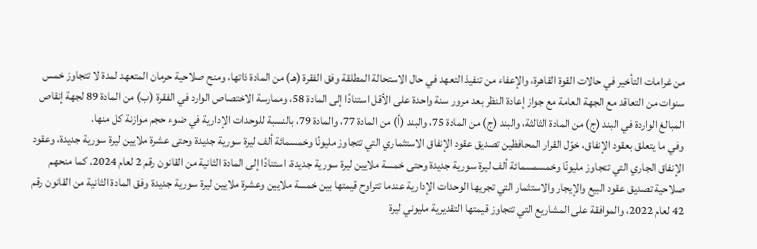من غرامات التأخير في حالات القوة القاهرة، والإعفاء من تنفيذ التعهد في حال الاستحالة المطلقة وفق الفقرة (هـ) من المادة ذاتها، ومنح صلاحية حرمان المتعهد لمدة لا تتجاوز خمس سنوات من التعاقد مع الجهة العامة مع جواز إعادة النظر بعد مرور سنة واحدة على الأقل استنادًا إلى المادة 58، وممارسة الاختصاص الوارد في الفقرة (ب) من المادة 89 لجهة إنقاص المبالغ الواردة في البند (ج) من المادة الثالثة، والبند (ج) من المادة 75، والبند (أ) من المادة 77، والمادة 79، بالنسبة للوحدات الإدارية في ضوء حجم موازنة كل منها.
وفي ما يتعلق بعقود الإنفاق، خوّل القرار المحافظين تصديق عقود الإنفاق الاستثماري التي تتجاوز مليونًا وخمسمائة ألف ليرة سورية جديدة وحتى عشرة ملايين ليرة سورية جديدة، وعقود الإنفاق الجاري التي تتجاوز مليونًا وخمسمسمائة ألف ليرة سورية جديدة وحتى خمسة ملايين ليرة سورية جديدة، استنادًا إلى المادة الثانية من القانون رقم 2 لعام 2024. كما منحهم صلاحية تصديق عقود البيع والإيجار والاستثمار التي تجريها الوحدات الإدارية عندما تتراوح قيمتها بين خمسة ملايين وعشرة ملايين ليرة سورية جديدة وفق المادة الثانية من القانون رقم 42 لعام 2022، والموافقة على المشاريع التي تتجاوز قيمتها التقديرية مليوني ليرة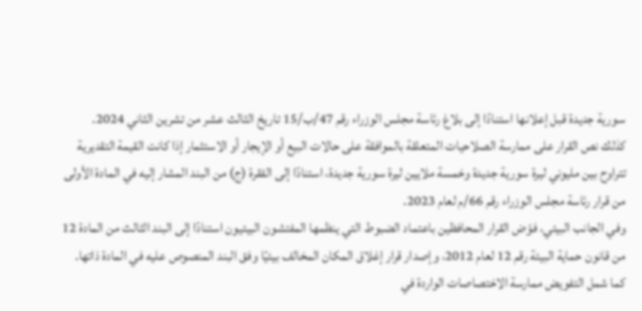سورية جديدة قبل إعلانها استنادًا إلى بلاغ رئاسة مجلس الوزراء رقم 47/ب/15 تاريخ الثالث عشر من تشرين الثاني 2024.
كذلك نص القرار على ممارسة الصلاحيات المتعلقة بالموافقة على حالات البيع أو الإيجار أو الاستثمار إذا كانت القيمة التقديرية تتراوح بين مليوني ليرة سورية جديدة وخمسة ملايين ليرة سورية جديدة، استنادًا إلى الفقرة (ج) من البند المشار إليه في المادة الأولى من قرار رئاسة مجلس الوزراء رقم 66/م لعام 2023.
وفي الجانب البيئي، فوّض القرار المحافظين باعتماد الضبوط التي ينظمها المفتشون البيئيون استنادًا إلى البند الثالث من المادة 12 من قانون حماية البيئة رقم 12 لعام 2012، وإصدار قرار إغلاق المكان المخالف بيئيًا وفق البند المنصوص عليه في المادة ذاتها. كما شمل التفويض ممارسة الاختصاصات الواردة في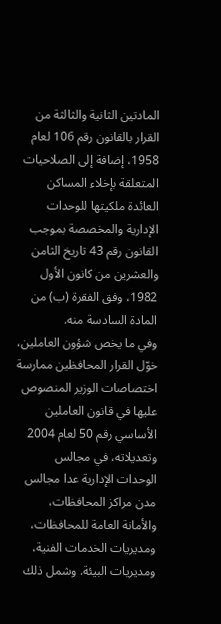المادتين الثانية والثالثة من القرار بالقانون رقم 106 لعام 1958، إضافة إلى الصلاحيات المتعلقة بإخلاء المساكن العائدة ملكيتها للوحدات الإدارية والمخصصة بموجب القانون رقم 43 تاريخ الثامن والعشرين من كانون الأول 1982، وفق الفقرة (ب) من المادة السادسة منه.
وفي ما يخص شؤون العاملين، خوّل القرار المحافظين ممارسة اختصاصات الوزير المنصوص عليها في قانون العاملين الأساسي رقم 50 لعام 2004 وتعديلاته، في مجالس الوحدات الإدارية عدا مجالس مدن مراكز المحافظات، والأمانة العامة للمحافظات، ومديريات الخدمات الفنية، ومديريات البيئة. وشمل ذلك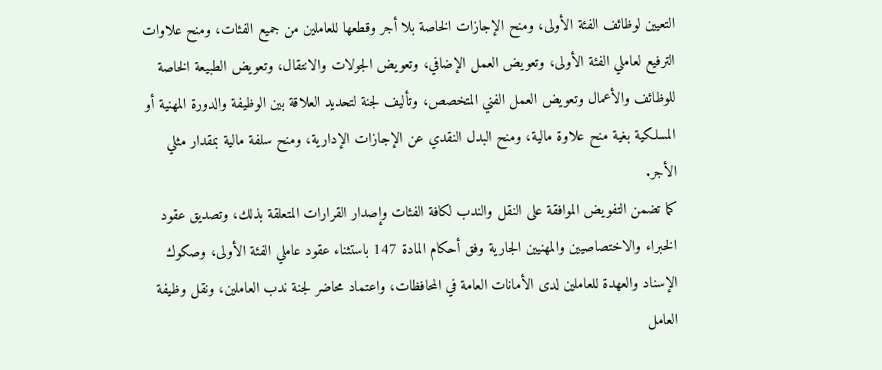التعيين لوظائف الفئة الأولى، ومنح الإجازات الخاصة بلا أجر وقطعها للعاملين من جميع الفئات، ومنح علاوات الترفيع لعاملي الفئة الأولى، وتعويض العمل الإضافي، وتعويض الجولات والانتقال، وتعويض الطبيعة الخاصة للوظائف والأعمال وتعويض العمل الفني المتخصص، وتأليف لجنة لتحديد العلاقة بين الوظيفة والدورة المهنية أو المسلكية بغية منح علاوة مالية، ومنح البدل النقدي عن الإجازات الإدارية، ومنح سلفة مالية بمقدار مثلي الأجر.
كما تضمن التفويض الموافقة على النقل والندب لكافة الفئات وإصدار القرارات المتعلقة بذلك، وتصديق عقود الخبراء والاختصاصيين والمهنيين الجارية وفق أحكام المادة 147 باستثناء عقود عاملي الفئة الأولى، وصكوك الإسناد والعهدة للعاملين لدى الأمانات العامة في المحافظات، واعتماد محاضر لجنة ندب العاملين، ونقل وظيفة العامل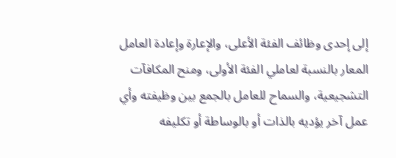إلى إحدى وظائف الفئة الأعلى، والإعارة وإعادة العامل المعار بالنسبة لعاملي الفئة الأولى، ومنح المكافآت التشجيعية، والسماح للعامل بالجمع بين وظيفته وأي عمل آخر يؤديه بالذات أو بالوساطة أو تكليفه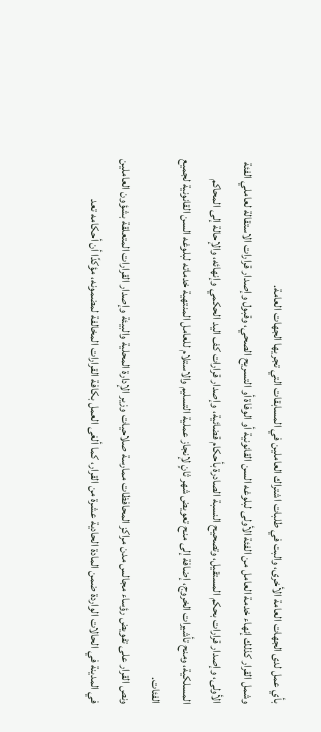بأي عمل لدى الجهات العامة الأخرى، والبت في طلبات اشتراك العاملين في المسابقات التي تجريها الجهات العامة.
وشمل القرار كذلك إنهاء خدمة العامل من الفئة الأولى لبلوغه السن القانونية أو الوفاة أو التسريح الصحي، وقبول وإصدار قرارات الاستقالة لعاملي الفئة الأولى، وإصدار قرارات بحكم المستقيل، وتصحيح النسبة الصادرة بأحكام قضائية، وإصدار قرارات كف اليد الحكمي وإنهائه، والإحالة إلى المحاكم المسلكية، ومنح تأشيرات الخروج، إضافة إلى منح تعويض شهر ثانٍ لإنجاز عملية التسليم والاستلام للعامل المنتهية خدماته لبلوغه السن القانونية لجميع الفئات.
ونص القرار على تفويض رؤساء مجالس مدن مراكز المحافظات ممارسة صلاحيات وزير الإدارة المحلية والبيئة وإصدار القرارات المتعلقة بشؤون العاملين في المدينة في الحالات الواردة ضمن المادة الحادية عشرة من القرار، كما ألغى العمل بكافة القرارات المخالفة لمضمونه، مؤكدًا أن أحكامه تعد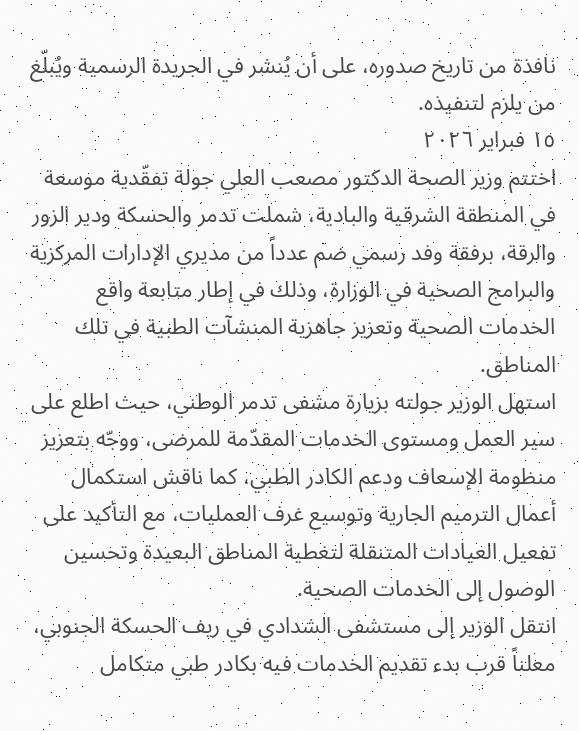نافذة من تاريخ صدوره، على أن يُنشر في الجريدة الرسمية ويُبلّغ من يلزم لتنفيذه.
١٥ فبراير ٢٠٢٦
اختتم وزير الصحة الدكتور مصعب العلي جولة تفقّدية موسعة في المنطقة الشرقية والبادية، شملت تدمر والحسكة ودير الزور والرقة، برفقة وفد رسمي ضم عدداً من مديري الإدارات المركزية والبرامج الصحية في الوزارة، وذلك في إطار متابعة واقع الخدمات الصحية وتعزيز جاهزية المنشآت الطبية في تلك المناطق.
استهل الوزير جولته بزيارة مشفى تدمر الوطني، حيث اطلع على سير العمل ومستوى الخدمات المقدّمة للمرضى، ووجّه بتعزيز منظومة الإسعاف ودعم الكادر الطبي، كما ناقش استكمال أعمال الترميم الجارية وتوسيع غرف العمليات، مع التأكيد على تفعيل العيادات المتنقلة لتغطية المناطق البعيدة وتحسين الوصول إلى الخدمات الصحية.
انتقل الوزير إلى مستشفى الشدادي في ريف الحسكة الجنوبي، معلناً قرب بدء تقديم الخدمات فيه بكادر طبي متكامل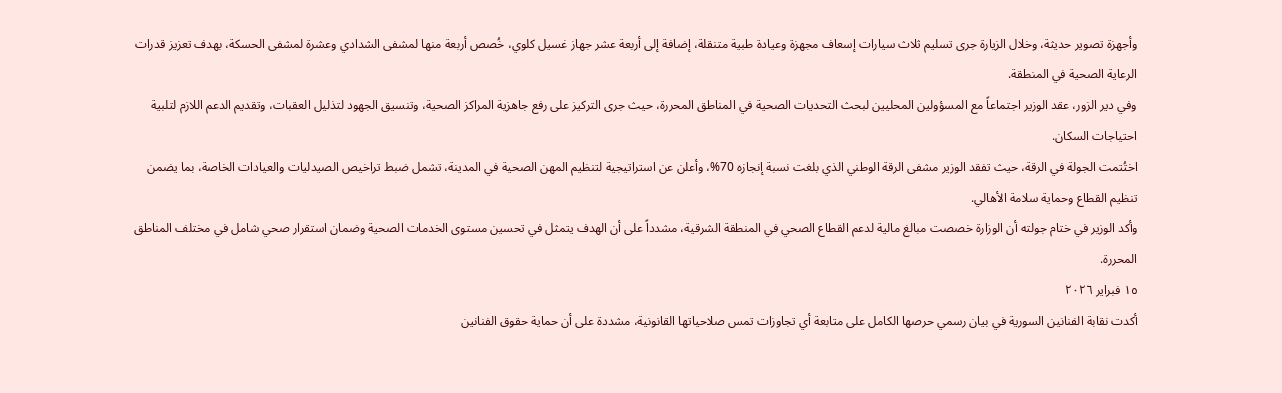وأجهزة تصوير حديثة، وخلال الزيارة جرى تسليم ثلاث سيارات إسعاف مجهزة وعيادة طبية متنقلة، إضافة إلى أربعة عشر جهاز غسيل كلوي، خُصص أربعة منها لمشفى الشدادي وعشرة لمشفى الحسكة، بهدف تعزيز قدرات الرعاية الصحية في المنطقة.
وفي دير الزور، عقد الوزير اجتماعاً مع المسؤولين المحليين لبحث التحديات الصحية في المناطق المحررة، حيث جرى التركيز على رفع جاهزية المراكز الصحية، وتنسيق الجهود لتذليل العقبات، وتقديم الدعم اللازم لتلبية احتياجات السكان.
اختُتمت الجولة في الرقة، حيث تفقد الوزير مشفى الرقة الوطني الذي بلغت نسبة إنجازه 70%، وأعلن عن استراتيجية لتنظيم المهن الصحية في المدينة، تشمل ضبط تراخيص الصيدليات والعيادات الخاصة، بما يضمن تنظيم القطاع وحماية سلامة الأهالي.
وأكد الوزير في ختام جولته أن الوزارة خصصت مبالغ مالية لدعم القطاع الصحي في المنطقة الشرقية، مشدداً على أن الهدف يتمثل في تحسين مستوى الخدمات الصحية وضمان استقرار صحي شامل في مختلف المناطق المحررة.
١٥ فبراير ٢٠٢٦
أكدت نقابة الفنانين السورية في بيان رسمي حرصها الكامل على متابعة أي تجاوزات تمس صلاحياتها القانونية، مشددة على أن حماية حقوق الفنانين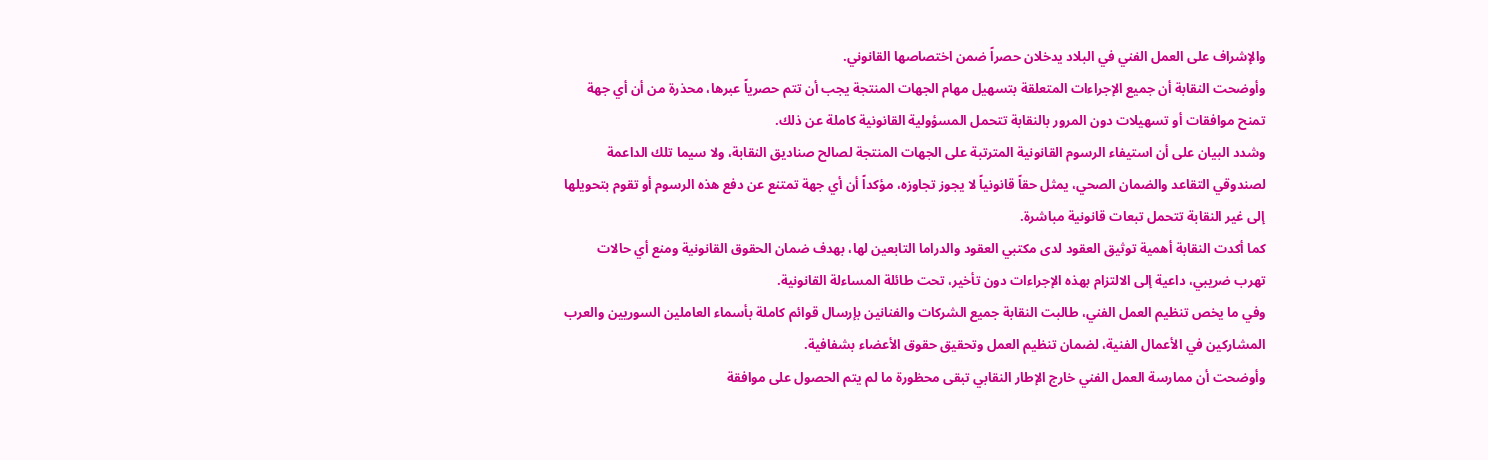والإشراف على العمل الفني في البلاد يدخلان حصراً ضمن اختصاصها القانوني.
وأوضحت النقابة أن جميع الإجراءات المتعلقة بتسهيل مهام الجهات المنتجة يجب أن تتم حصرياً عبرها، محذرة من أن أي جهة تمنح موافقات أو تسهيلات دون المرور بالنقابة تتحمل المسؤولية القانونية كاملة عن ذلك.
وشدد البيان على أن استيفاء الرسوم القانونية المترتبة على الجهات المنتجة لصالح صناديق النقابة، ولا سيما تلك الداعمة لصندوقي التقاعد والضمان الصحي، يمثل حقاً قانونياً لا يجوز تجاوزه، مؤكداً أن أي جهة تمتنع عن دفع هذه الرسوم أو تقوم بتحويلها إلى غير النقابة تتحمل تبعات قانونية مباشرة.
كما أكدت النقابة أهمية توثيق العقود لدى مكتبي العقود والدراما التابعين لها، بهدف ضمان الحقوق القانونية ومنع أي حالات تهرب ضريبي، داعية إلى الالتزام بهذه الإجراءات دون تأخير، تحت طائلة المساءلة القانونية.
وفي ما يخص تنظيم العمل الفني، طالبت النقابة جميع الشركات والفنانين بإرسال قوائم كاملة بأسماء العاملين السوريين والعرب المشاركين في الأعمال الفنية، لضمان تنظيم العمل وتحقيق حقوق الأعضاء بشفافية.
وأوضحت أن ممارسة العمل الفني خارج الإطار النقابي تبقى محظورة ما لم يتم الحصول على موافقة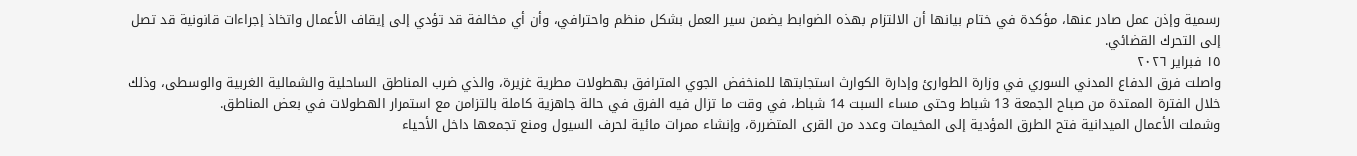رسمية وإذن عمل صادر عنها، مؤكدة في ختام بيانها أن الالتزام بهذه الضوابط يضمن سير العمل بشكل منظم واحترافي، وأن أي مخالفة قد تؤدي إلى إيقاف الأعمال واتخاذ إجراءات قانونية قد تصل إلى التحرك القضائي.
١٥ فبراير ٢٠٢٦
واصلت فرق الدفاع المدني السوري في وزارة الطوارئ وإدارة الكوارث استجابتها للمنخفض الجوي المترافق بهطولات مطرية غزيرة، والذي ضرب المناطق الساحلية والشمالية الغربية والوسطى، وذلك خلال الفترة الممتدة من صباح الجمعة 13 شباط وحتى مساء السبت 14 شباط، في وقت ما تزال فيه الفرق في حالة جاهزية كاملة بالتزامن مع استمرار الهطولات في بعض المناطق.
وشملت الأعمال الميدانية فتح الطرق المؤدية إلى المخيمات وعدد من القرى المتضررة، وإنشاء ممرات مائية لحرف السيول ومنع تجمعها داخل الأحياء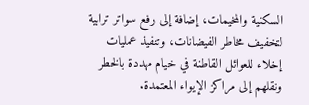السكنية والمخيمات، إضافة إلى رفع سواتر ترابية لتخفيف مخاطر الفيضانات، وتنفيذ عمليات إخلاء للعوائل القاطنة في خيام مهددة بالخطر ونقلهم إلى مراكز الإيواء المعتمدة.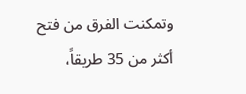وتمكنت الفرق من فتح أكثر من 35 طريقاً،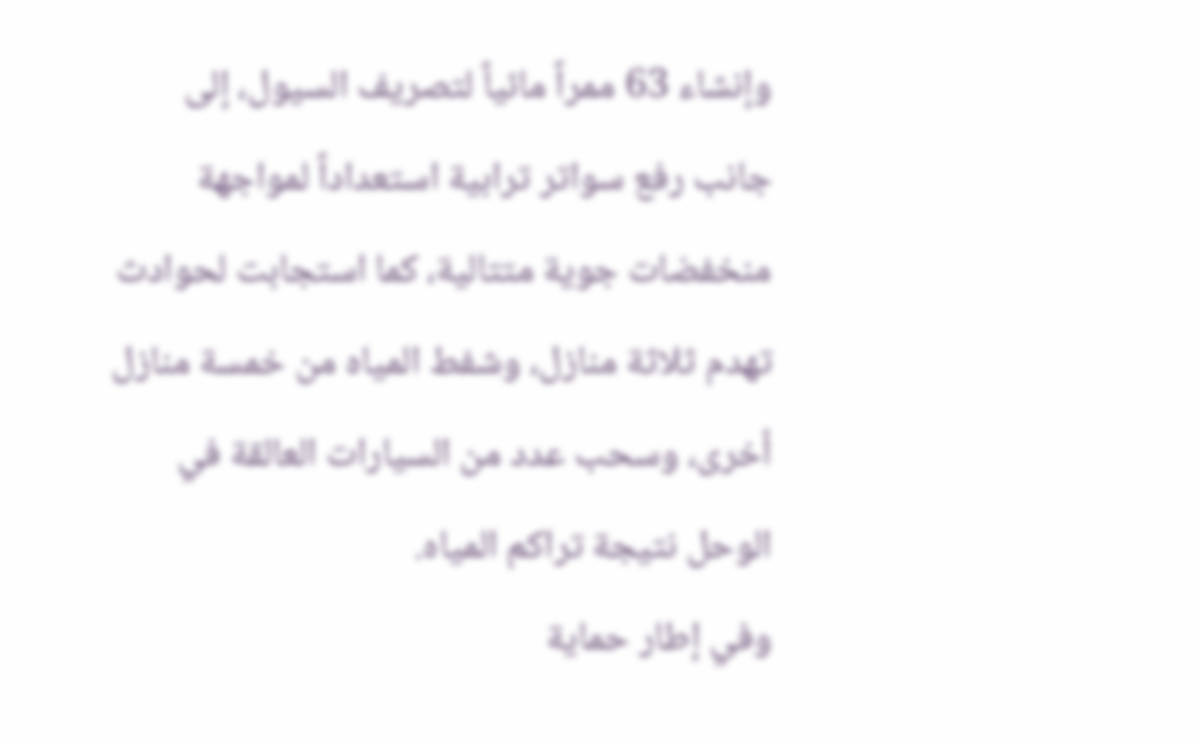وإنشاء 63 ممراً مائياً لتصريف السيول، إلى جانب رفع سواتر ترابية استعداداً لمواجهة منخفضات جوية متتالية، كما استجابت لحوادث تهدم ثلاثة منازل، وشفط المياه من خمسة منازل أخرى، وسحب عدد من السيارات العالقة في الوحل نتيجة تراكم المياه.
وفي إطار حماية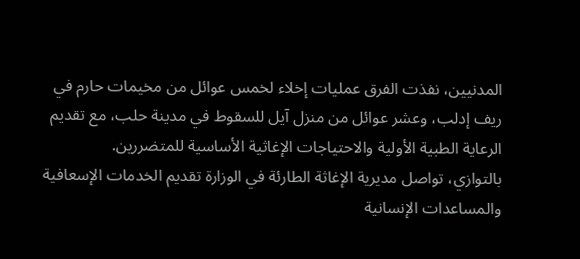المدنيين، نفذت الفرق عمليات إخلاء لخمس عوائل من مخيمات حارم في ريف إدلب، وعشر عوائل من منزل آيل للسقوط في مدينة حلب، مع تقديم الرعاية الطبية الأولية والاحتياجات الإغاثية الأساسية للمتضررين.
بالتوازي، تواصل مديرية الإغاثة الطارئة في الوزارة تقديم الخدمات الإسعافية والمساعدات الإنسانية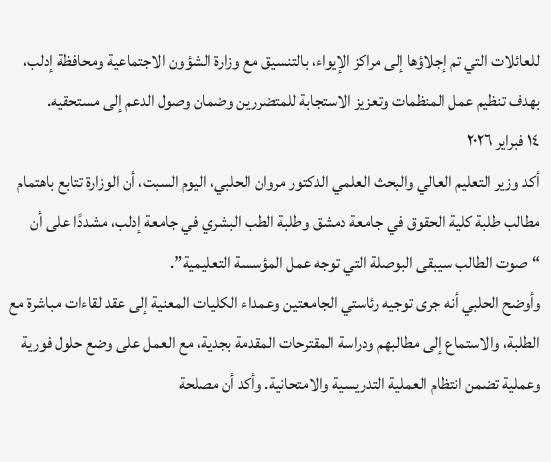للعائلات التي تم إجلاؤها إلى مراكز الإيواء، بالتنسيق مع وزارة الشؤون الاجتماعية ومحافظة إدلب، بهدف تنظيم عمل المنظمات وتعزيز الاستجابة للمتضررين وضمان وصول الدعم إلى مستحقيه.
١٤ فبراير ٢٠٢٦
أكد وزير التعليم العالي والبحث العلمي الدكتور مروان الحلبي، اليوم السبت، أن الوزارة تتابع باهتمام مطالب طلبة كلية الحقوق في جامعة دمشق وطلبة الطب البشري في جامعة إدلب، مشددًا على أن “صوت الطالب سيبقى البوصلة التي توجه عمل المؤسسة التعليمية”.
وأوضح الحلبي أنه جرى توجيه رئاستي الجامعتين وعمداء الكليات المعنية إلى عقد لقاءات مباشرة مع الطلبة، والاستماع إلى مطالبهم ودراسة المقترحات المقدمة بجدية، مع العمل على وضع حلول فورية وعملية تضمن انتظام العملية التدريسية والامتحانية. وأكد أن مصلحة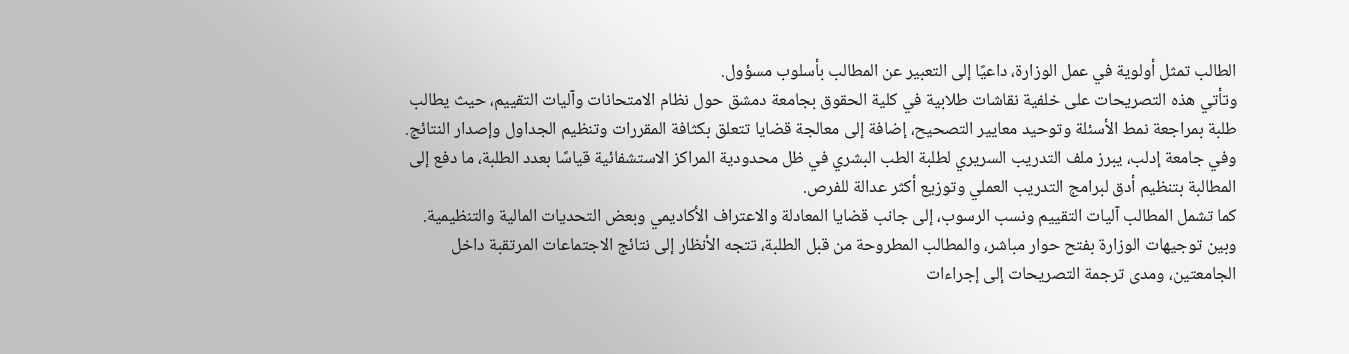الطالب تمثل أولوية في عمل الوزارة، داعيًا إلى التعبير عن المطالب بأسلوب مسؤول.
وتأتي هذه التصريحات على خلفية نقاشات طلابية في كلية الحقوق بجامعة دمشق حول نظام الامتحانات وآليات التقييم، حيث يطالب طلبة بمراجعة نمط الأسئلة وتوحيد معايير التصحيح، إضافة إلى معالجة قضايا تتعلق بكثافة المقررات وتنظيم الجداول وإصدار النتائج.
وفي جامعة إدلب، يبرز ملف التدريب السريري لطلبة الطب البشري في ظل محدودية المراكز الاستشفائية قياسًا بعدد الطلبة، ما دفع إلى المطالبة بتنظيم أدق لبرامج التدريب العملي وتوزيع أكثر عدالة للفرص.
كما تشمل المطالب آليات التقييم ونسب الرسوب، إلى جانب قضايا المعادلة والاعتراف الأكاديمي وبعض التحديات المالية والتنظيمية.
وبين توجيهات الوزارة بفتح حوار مباشر، والمطالب المطروحة من قبل الطلبة، تتجه الأنظار إلى نتائج الاجتماعات المرتقبة داخل الجامعتين، ومدى ترجمة التصريحات إلى إجراءات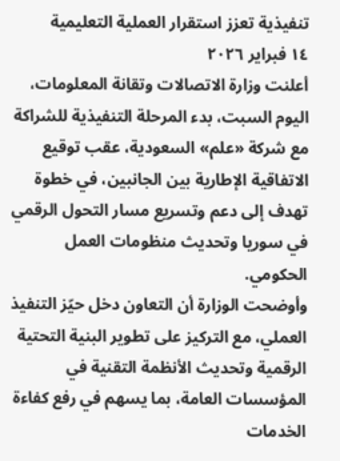تنفيذية تعزز استقرار العملية التعليمية
١٤ فبراير ٢٠٢٦
أعلنت وزارة الاتصالات وتقانة المعلومات، اليوم السبت، بدء المرحلة التنفيذية للشراكة مع شركة «علم» السعودية، عقب توقيع الاتفاقية الإطارية بين الجانبين، في خطوة تهدف إلى دعم وتسريع مسار التحول الرقمي في سوريا وتحديث منظومات العمل الحكومي.
وأوضحت الوزارة أن التعاون دخل حيّز التنفيذ العملي، مع التركيز على تطوير البنية التحتية الرقمية وتحديث الأنظمة التقنية في المؤسسات العامة، بما يسهم في رفع كفاءة الخدمات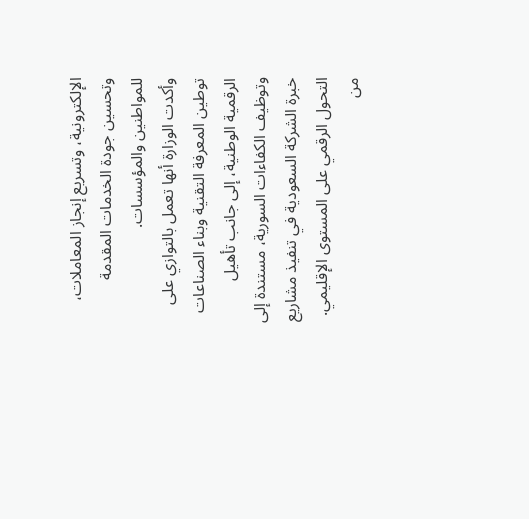الإلكترونية، وتسريع إنجاز المعاملات، وتحسين جودة الخدمات المقدمة للمواطنين والمؤسسات.
وأكدت الوزارة أنها تعمل بالتوازي على توطين المعرفة التقنية وبناء الصناعات الرقمية الوطنية، إلى جانب تأهيل وتوظيف الكفاءات السورية، مستندة إلى خبرة الشركة السعودية في تنفيذ مشاريع التحول الرقمي على المستوى الإقليمي.
من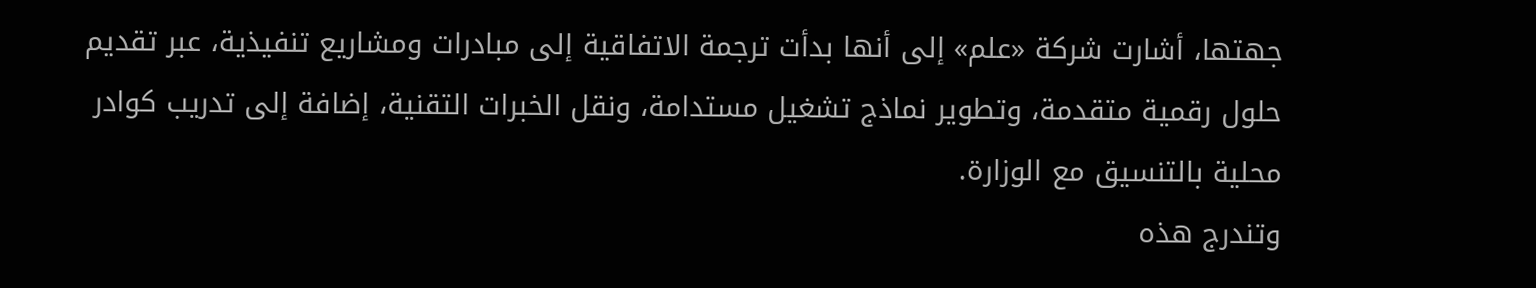جهتها، أشارت شركة «علم» إلى أنها بدأت ترجمة الاتفاقية إلى مبادرات ومشاريع تنفيذية، عبر تقديم حلول رقمية متقدمة، وتطوير نماذج تشغيل مستدامة، ونقل الخبرات التقنية، إضافة إلى تدريب كوادر محلية بالتنسيق مع الوزارة.
وتندرج هذه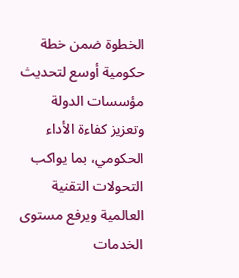الخطوة ضمن خطة حكومية أوسع لتحديث مؤسسات الدولة وتعزيز كفاءة الأداء الحكومي، بما يواكب التحولات التقنية العالمية ويرفع مستوى الخدمات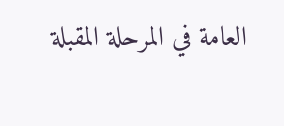العامة في المرحلة المقبلة